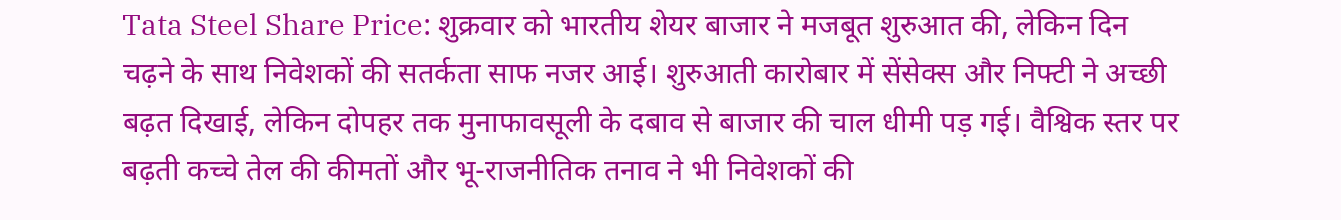Tata Steel Share Price: शुक्रवार को भारतीय शेयर बाजार ने मजबूत शुरुआत की, लेकिन दिन चढ़ने के साथ निवेशकों की सतर्कता साफ नजर आई। शुरुआती कारोबार में सेंसेक्स और निफ्टी ने अच्छी बढ़त दिखाई, लेकिन दोपहर तक मुनाफावसूली के दबाव से बाजार की चाल धीमी पड़ गई। वैश्विक स्तर पर बढ़ती कच्चे तेल की कीमतों और भू-राजनीतिक तनाव ने भी निवेशकों की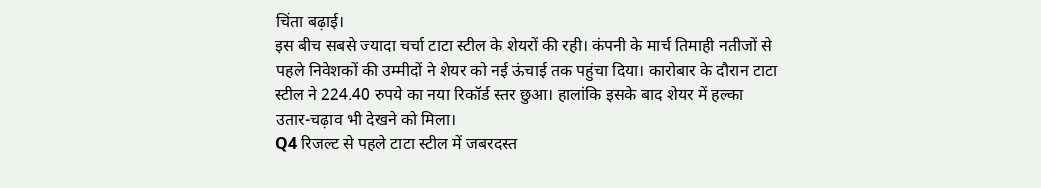चिंता बढ़ाई।
इस बीच सबसे ज्यादा चर्चा टाटा स्टील के शेयरों की रही। कंपनी के मार्च तिमाही नतीजों से पहले निवेशकों की उम्मीदों ने शेयर को नई ऊंचाई तक पहुंचा दिया। कारोबार के दौरान टाटा स्टील ने 224.40 रुपये का नया रिकॉर्ड स्तर छुआ। हालांकि इसके बाद शेयर में हल्का उतार-चढ़ाव भी देखने को मिला।
Q4 रिजल्ट से पहले टाटा स्टील में जबरदस्त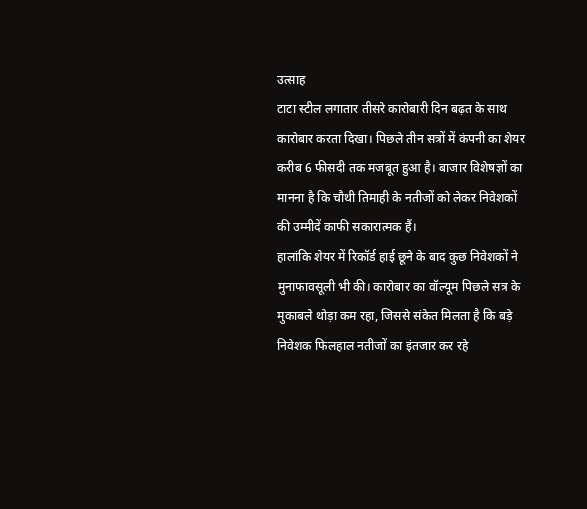उत्साह
टाटा स्टील लगातार तीसरे कारोबारी दिन बढ़त के साथ कारोबार करता दिखा। पिछले तीन सत्रों में कंपनी का शेयर करीब 6 फीसदी तक मजबूत हुआ है। बाजार विशेषज्ञों का मानना है कि चौथी तिमाही के नतीजों को लेकर निवेशकों की उम्मीदें काफी सकारात्मक हैं।
हालांकि शेयर में रिकॉर्ड हाई छूने के बाद कुछ निवेशकों ने मुनाफावसूली भी की। कारोबार का वॉल्यूम पिछले सत्र के मुकाबले थोड़ा कम रहा, जिससे संकेत मिलता है कि बड़े निवेशक फिलहाल नतीजों का इंतजार कर रहे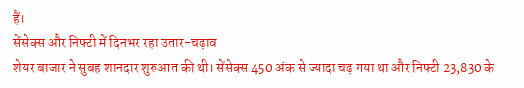हैं।
सेंसेक्स और निफ्टी में दिनभर रहा उतार-चढ़ाव
शेयर बाजार ने सुबह शानदार शुरुआत की थी। सेंसेक्स 450 अंक से ज्यादा चढ़ गया था और निफ्टी 23,830 के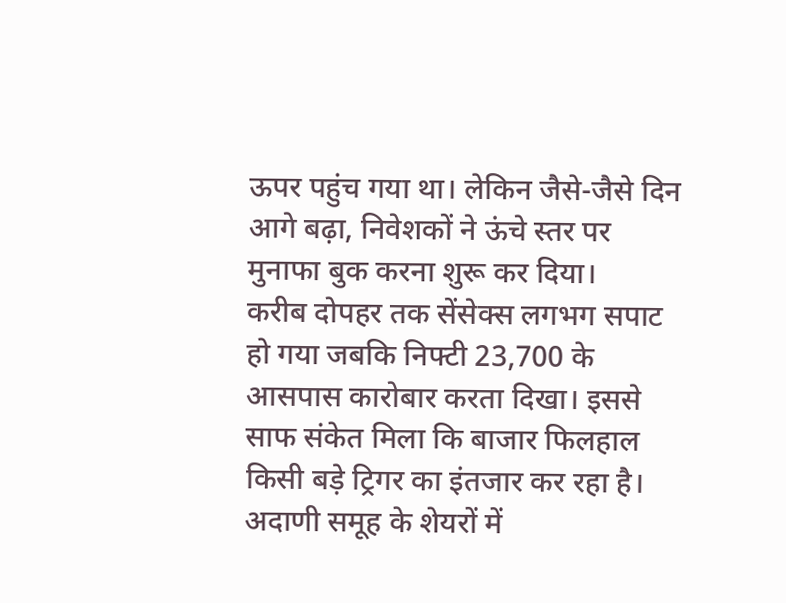ऊपर पहुंच गया था। लेकिन जैसे-जैसे दिन आगे बढ़ा, निवेशकों ने ऊंचे स्तर पर मुनाफा बुक करना शुरू कर दिया।
करीब दोपहर तक सेंसेक्स लगभग सपाट हो गया जबकि निफ्टी 23,700 के आसपास कारोबार करता दिखा। इससे साफ संकेत मिला कि बाजार फिलहाल किसी बड़े ट्रिगर का इंतजार कर रहा है।
अदाणी समूह के शेयरों में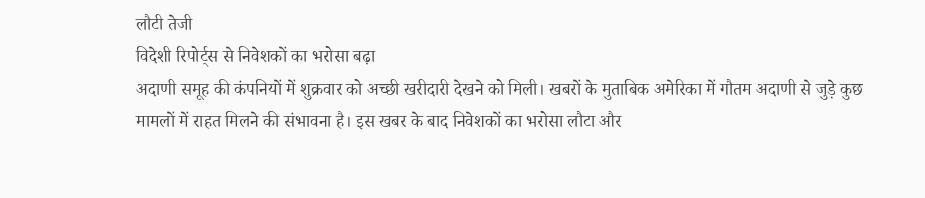लौटी तेजी
विदेशी रिपोर्ट्स से निवेशकों का भरोसा बढ़ा
अदाणी समूह की कंपनियों में शुक्रवार को अच्छी खरीदारी देखने को मिली। खबरों के मुताबिक अमेरिका में गौतम अदाणी से जुड़े कुछ मामलों में राहत मिलने की संभावना है। इस खबर के बाद निवेशकों का भरोसा लौटा और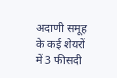अदाणी समूह के कई शेयरों में 3 फीसदी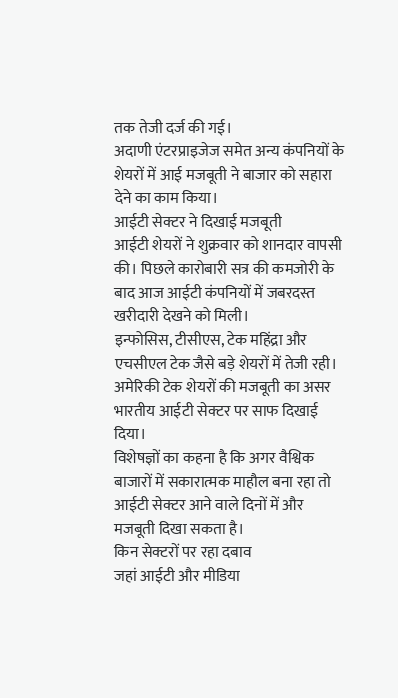तक तेजी दर्ज की गई।
अदाणी एंटरप्राइजेज समेत अन्य कंपनियों के शेयरों में आई मजबूती ने बाजार को सहारा देने का काम किया।
आईटी सेक्टर ने दिखाई मजबूती
आईटी शेयरों ने शुक्रवार को शानदार वापसी की। पिछले कारोबारी सत्र की कमजोरी के बाद आज आईटी कंपनियों में जबरदस्त खरीदारी देखने को मिली।
इन्फोसिस, टीसीएस, टेक महिंद्रा और एचसीएल टेक जैसे बड़े शेयरों में तेजी रही। अमेरिकी टेक शेयरों की मजबूती का असर भारतीय आईटी सेक्टर पर साफ दिखाई दिया।
विशेषज्ञों का कहना है कि अगर वैश्विक बाजारों में सकारात्मक माहौल बना रहा तो आईटी सेक्टर आने वाले दिनों में और मजबूती दिखा सकता है।
किन सेक्टरों पर रहा दबाव
जहां आईटी और मीडिया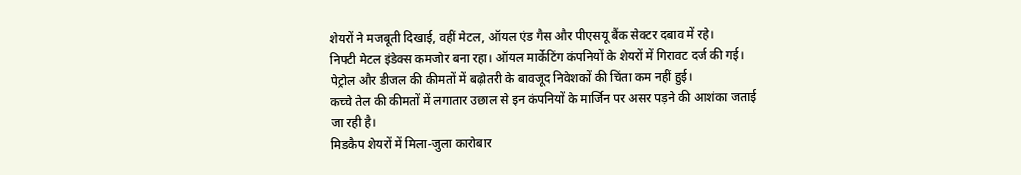शेयरों ने मजबूती दिखाई, वहीं मेटल, ऑयल एंड गैस और पीएसयू बैंक सेक्टर दबाव में रहे।
निफ्टी मेटल इंडेक्स कमजोर बना रहा। ऑयल मार्केटिंग कंपनियों के शेयरों में गिरावट दर्ज की गई। पेट्रोल और डीजल की कीमतों में बढ़ोतरी के बावजूद निवेशकों की चिंता कम नहीं हुई।
कच्चे तेल की कीमतों में लगातार उछाल से इन कंपनियों के मार्जिन पर असर पड़ने की आशंका जताई जा रही है।
मिडकैप शेयरों में मिला-जुला कारोबार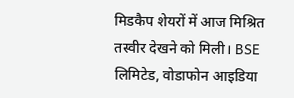मिडकैप शेयरों में आज मिश्रित तस्वीर देखने को मिली। BSE लिमिटेड, वोडाफोन आइडिया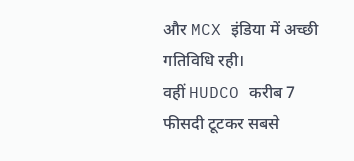और MCX इंडिया में अच्छी गतिविधि रही।
वहीं HUDCO करीब 7 फीसदी टूटकर सबसे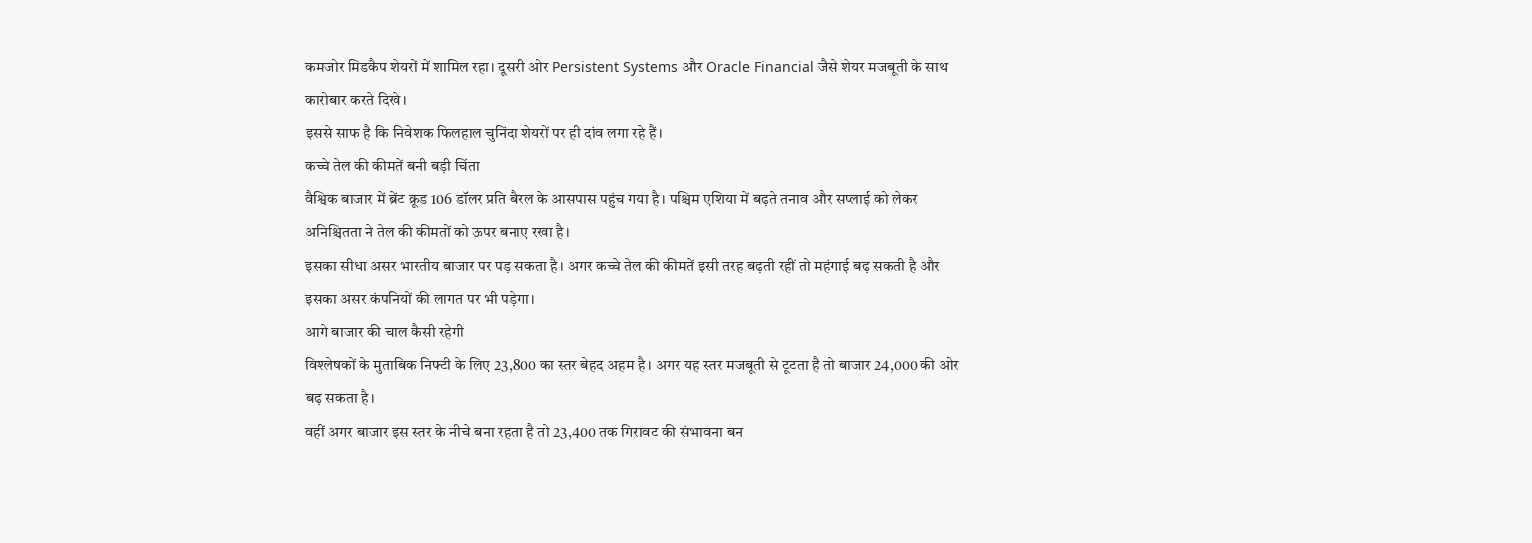कमजोर मिडकैप शेयरों में शामिल रहा। दूसरी ओर Persistent Systems और Oracle Financial जैसे शेयर मजबूती के साथ कारोबार करते दिखे।
इससे साफ है कि निवेशक फिलहाल चुनिंदा शेयरों पर ही दांव लगा रहे हैं।
कच्चे तेल की कीमतें बनी बड़ी चिंता
वैश्विक बाजार में ब्रेंट क्रूड 106 डॉलर प्रति बैरल के आसपास पहुंच गया है। पश्चिम एशिया में बढ़ते तनाव और सप्लाई को लेकर अनिश्चितता ने तेल की कीमतों को ऊपर बनाए रखा है।
इसका सीधा असर भारतीय बाजार पर पड़ सकता है। अगर कच्चे तेल की कीमतें इसी तरह बढ़ती रहीं तो महंगाई बढ़ सकती है और इसका असर कंपनियों की लागत पर भी पड़ेगा।
आगे बाजार की चाल कैसी रहेगी
विश्लेषकों के मुताबिक निफ्टी के लिए 23,800 का स्तर बेहद अहम है। अगर यह स्तर मजबूती से टूटता है तो बाजार 24,000 की ओर बढ़ सकता है।
वहीं अगर बाजार इस स्तर के नीचे बना रहता है तो 23,400 तक गिरावट की संभावना बन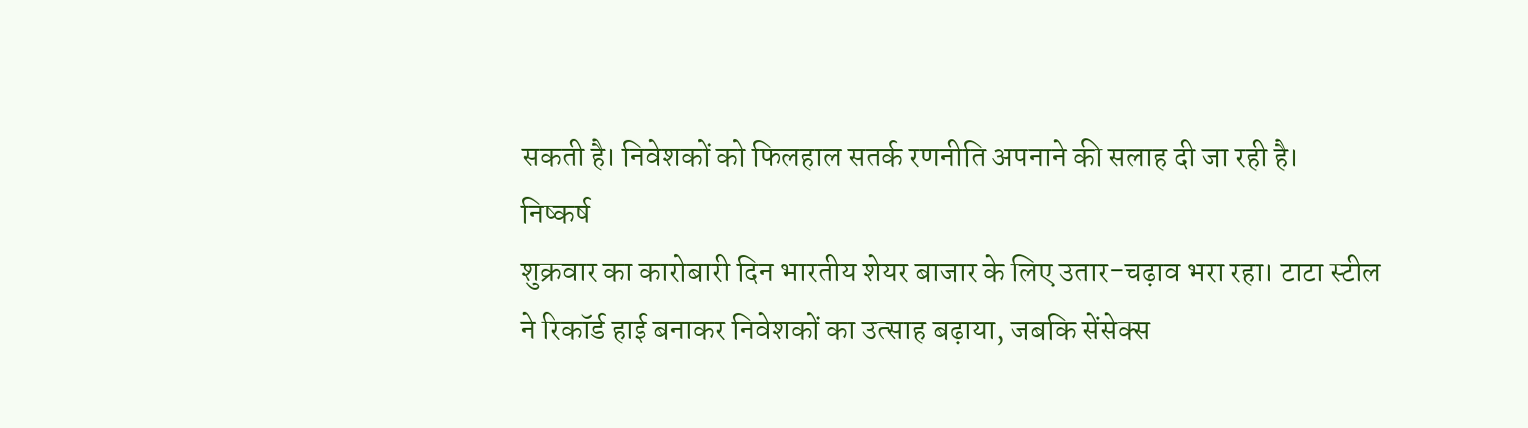सकती है। निवेशकों को फिलहाल सतर्क रणनीति अपनाने की सलाह दी जा रही है।
निष्कर्ष
शुक्रवार का कारोबारी दिन भारतीय शेयर बाजार के लिए उतार-चढ़ाव भरा रहा। टाटा स्टील ने रिकॉर्ड हाई बनाकर निवेशकों का उत्साह बढ़ाया, जबकि सेंसेक्स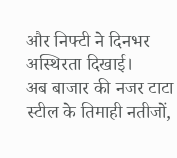और निफ्टी ने दिनभर अस्थिरता दिखाई।
अब बाजार की नजर टाटा स्टील के तिमाही नतीजों,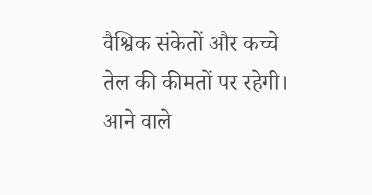वैश्विक संकेतों और कच्चे तेल की कीमतों पर रहेगी। आने वाले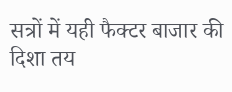सत्रों में यही फैक्टर बाजार की दिशा तय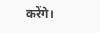करेंगे।